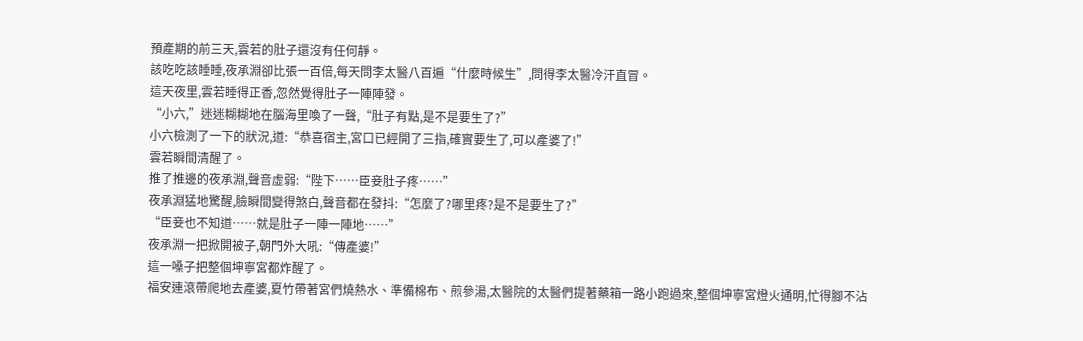預產期的前三天,雲若的肚子還沒有任何靜。
該吃吃該睡睡,夜承淵卻比張一百倍,每天問李太醫八百遍“什麼時候生”,問得李太醫冷汗直冒。
這天夜里,雲若睡得正香,忽然覺得肚子一陣陣發。
“小六,”迷迷糊糊地在腦海里喚了一聲,“肚子有點,是不是要生了?”
小六檢測了一下的狀況,道:“恭喜宿主,宮口已經開了三指,確實要生了,可以產婆了!”
雲若瞬間清醒了。
推了推邊的夜承淵,聲音虛弱:“陛下……臣妾肚子疼……”
夜承淵猛地驚醒,臉瞬間變得煞白,聲音都在發抖:“怎麼了?哪里疼?是不是要生了?”
“臣妾也不知道……就是肚子一陣一陣地……”
夜承淵一把掀開被子,朝門外大吼:“傳產婆!”
這一嗓子把整個坤寧宮都炸醒了。
福安連滾帶爬地去產婆,夏竹帶著宮們燒熱水、準備棉布、煎參湯,太醫院的太醫們提著藥箱一路小跑過來,整個坤寧宮燈火通明,忙得腳不沾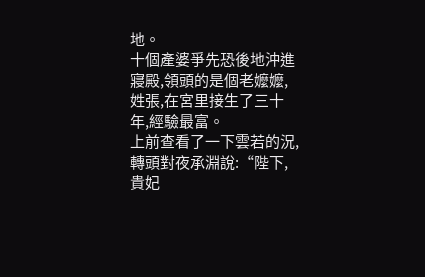地。
十個產婆爭先恐後地沖進寢殿,領頭的是個老嬤嬤,姓張,在宮里接生了三十年,經驗最富。
上前查看了一下雲若的況,轉頭對夜承淵說:“陛下,貴妃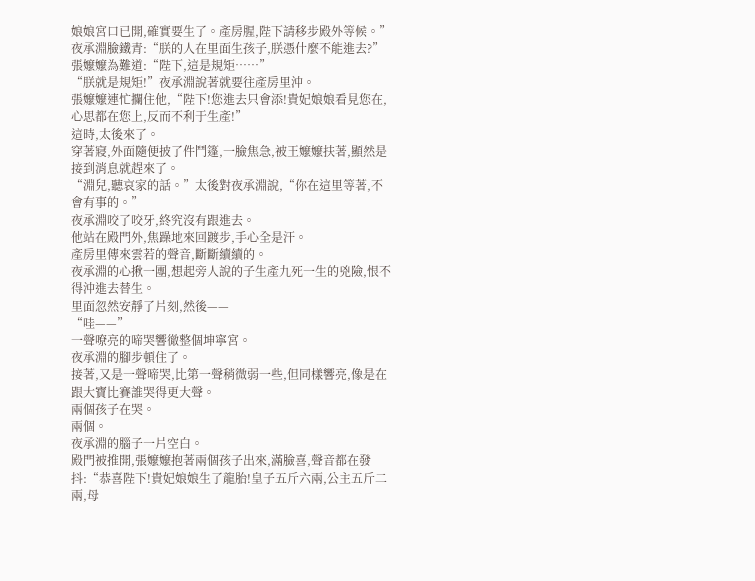娘娘宮口已開,確實要生了。產房腥,陛下請移步殿外等候。”
夜承淵臉鐵青:“朕的人在里面生孩子,朕憑什麼不能進去?”
張嬤嬤為難道:“陛下,這是規矩……”
“朕就是規矩!”夜承淵說著就要往產房里沖。
張嬤嬤連忙攔住他,“陛下!您進去只會添!貴妃娘娘看見您在,心思都在您上,反而不利于生產!”
這時,太後來了。
穿著寢,外面隨便披了件鬥篷,一臉焦急,被王嬤嬤扶著,顯然是接到消息就趕來了。
“淵兒,聽哀家的話。”太後對夜承淵說,“你在這里等著,不會有事的。”
夜承淵咬了咬牙,終究沒有跟進去。
他站在殿門外,焦躁地來回踱步,手心全是汗。
產房里傳來雲若的聲音,斷斷續續的。
夜承淵的心揪一團,想起旁人說的子生產九死一生的兇險,恨不得沖進去替生。
里面忽然安靜了片刻,然後——
“哇——”
一聲嘹亮的啼哭響徹整個坤寧宮。
夜承淵的腳步頓住了。
接著,又是一聲啼哭,比第一聲稍微弱一些,但同樣響亮,像是在跟大寶比賽誰哭得更大聲。
兩個孩子在哭。
兩個。
夜承淵的腦子一片空白。
殿門被推開,張嬤嬤抱著兩個孩子出來,滿臉喜,聲音都在發抖:“恭喜陛下!貴妃娘娘生了龍胎!皇子五斤六兩,公主五斤二兩,母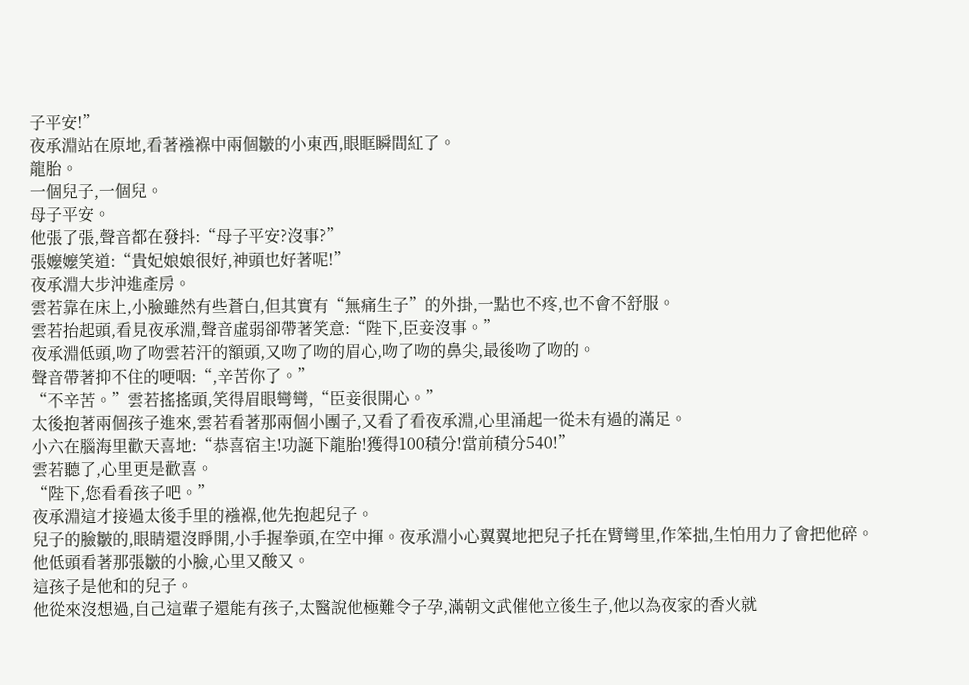子平安!”
夜承淵站在原地,看著襁褓中兩個皺的小東西,眼眶瞬間紅了。
龍胎。
一個兒子,一個兒。
母子平安。
他張了張,聲音都在發抖:“母子平安?沒事?”
張嬤嬤笑道:“貴妃娘娘很好,神頭也好著呢!”
夜承淵大步沖進產房。
雲若靠在床上,小臉雖然有些蒼白,但其實有“無痛生子”的外掛,一點也不疼,也不會不舒服。
雲若抬起頭,看見夜承淵,聲音虛弱卻帶著笑意:“陛下,臣妾沒事。”
夜承淵低頭,吻了吻雲若汗的額頭,又吻了吻的眉心,吻了吻的鼻尖,最後吻了吻的。
聲音帶著抑不住的哽咽:“,辛苦你了。”
“不辛苦。”雲若搖搖頭,笑得眉眼彎彎,“臣妾很開心。”
太後抱著兩個孩子進來,雲若看著那兩個小團子,又看了看夜承淵,心里涌起一從未有過的滿足。
小六在腦海里歡天喜地:“恭喜宿主!功誕下龍胎!獲得100積分!當前積分540!”
雲若聽了,心里更是歡喜。
“陛下,您看看孩子吧。”
夜承淵這才接過太後手里的襁褓,他先抱起兒子。
兒子的臉皺的,眼睛還沒睜開,小手握拳頭,在空中揮。夜承淵小心翼翼地把兒子托在臂彎里,作笨拙,生怕用力了會把他碎。
他低頭看著那張皺的小臉,心里又酸又。
這孩子是他和的兒子。
他從來沒想過,自己這輩子還能有孩子,太醫說他極難令子孕,滿朝文武催他立後生子,他以為夜家的香火就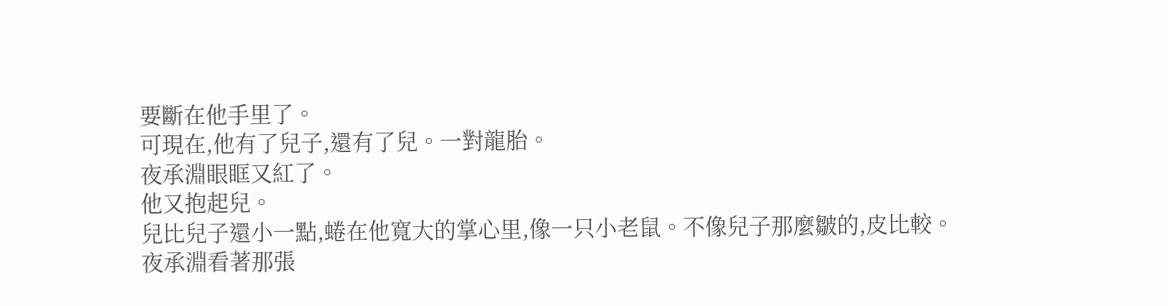要斷在他手里了。
可現在,他有了兒子,還有了兒。一對龍胎。
夜承淵眼眶又紅了。
他又抱起兒。
兒比兒子還小一點,蜷在他寬大的掌心里,像一只小老鼠。不像兒子那麼皺的,皮比較。
夜承淵看著那張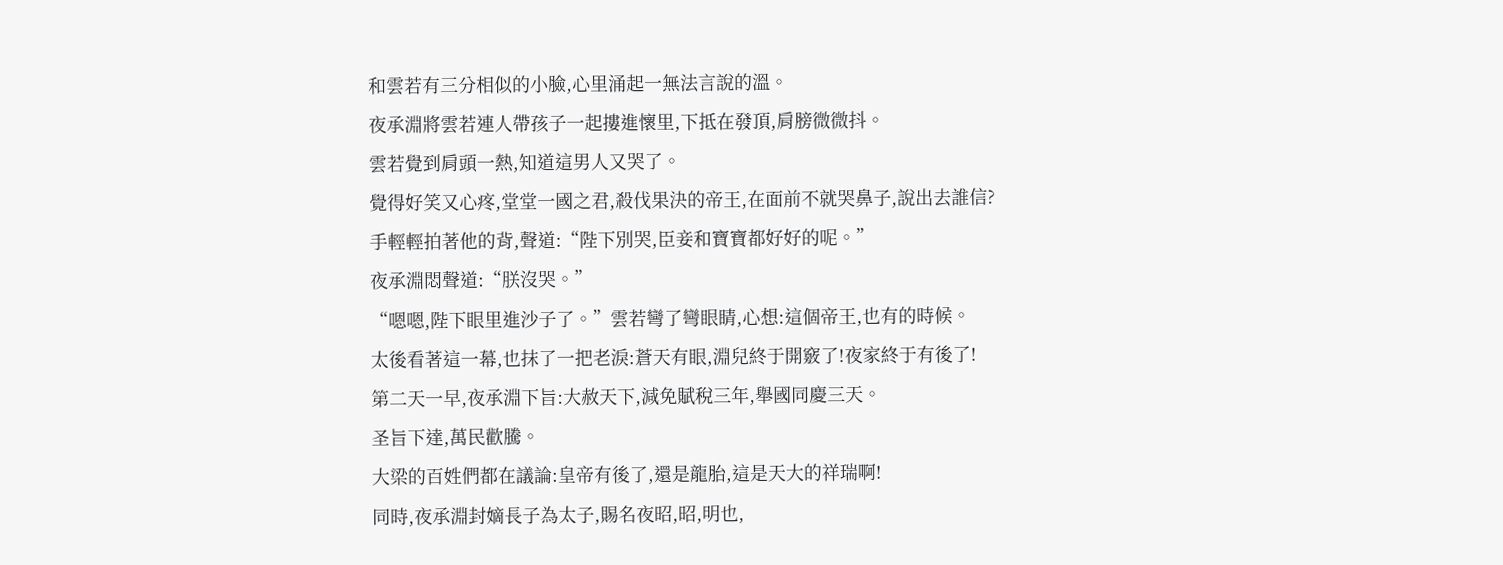和雲若有三分相似的小臉,心里涌起一無法言說的溫。
夜承淵將雲若連人帶孩子一起摟進懷里,下抵在發頂,肩膀微微抖。
雲若覺到肩頭一熱,知道這男人又哭了。
覺得好笑又心疼,堂堂一國之君,殺伐果決的帝王,在面前不就哭鼻子,說出去誰信?
手輕輕拍著他的背,聲道:“陛下別哭,臣妾和寶寶都好好的呢。”
夜承淵悶聲道:“朕沒哭。”
“嗯嗯,陛下眼里進沙子了。”雲若彎了彎眼睛,心想:這個帝王,也有的時候。
太後看著這一幕,也抹了一把老淚:蒼天有眼,淵兒終于開竅了!夜家終于有後了!
第二天一早,夜承淵下旨:大赦天下,減免賦稅三年,舉國同慶三天。
圣旨下達,萬民歡騰。
大梁的百姓們都在議論:皇帝有後了,還是龍胎,這是天大的祥瑞啊!
同時,夜承淵封嫡長子為太子,賜名夜昭,昭,明也,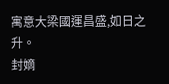寓意大梁國運昌盛,如日之升。
封嫡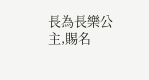長為長樂公主,賜名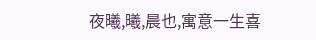夜曦,曦,晨也,寓意一生喜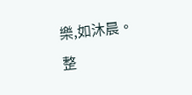樂,如沐晨。
整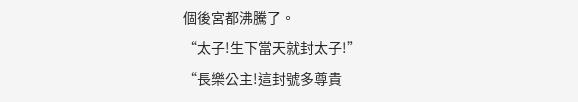個後宮都沸騰了。
“太子!生下當天就封太子!”
“長樂公主!這封號多尊貴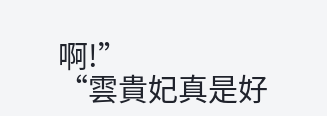啊!”
“雲貴妃真是好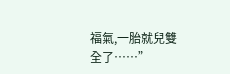福氣,一胎就兒雙全了……”